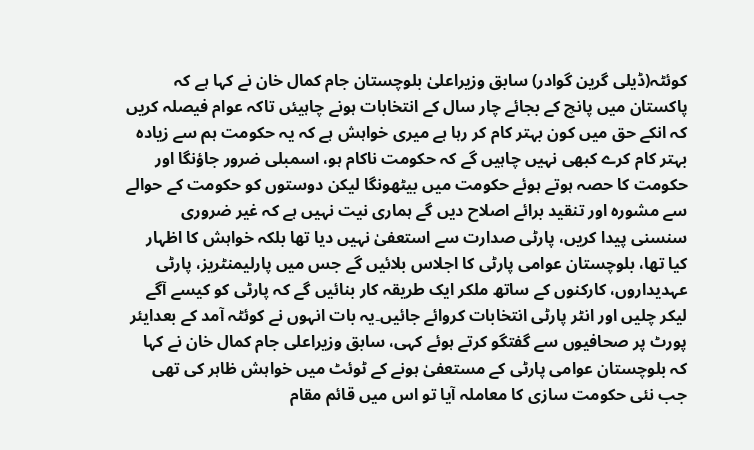کوئٹہ(ڈیلی گرین گوادر) سابق وزیراعلیٰ بلوچستان جام کمال خان نے کہا ہے کہ پاکستان میں پانچ کے بجائے چار سال کے انتخابات ہونے چاہیئں تاکہ عوام فیصلہ کریں کہ انکے حق میں کون بہتر کام کر رہا ہے میری خواہش ہے کہ یہ حکومت ہم سے زیادہ بہتر کام کرے کبھی نہیں چاہیں گے کہ حکومت ناکام ہو، اسمبلی ضرور جاؤنگا اور حکومت کا حصہ ہوتے ہوئے حکومت میں بیٹھونگا لیکن دوستوں کو حکومت کے حوالے سے مشورہ اور تنقید برائے اصلاح دیں گے ہماری نیت نہیں ہے کہ غیر ضروری سنسنی پیدا کریں، پارٹی صدارت سے استعفیٰ نہیں دیا تھا بلکہ خواہش کا اظہار کیا تھا، بلوچستان عوامی پارٹی کا اجلاس بلائیں گے جس میں پارلیمنٹریز، پارٹی عہدیداروں، کارکنوں کے ساتھ ملکر ایک طریقہ کار بنائیں گے کہ پارٹی کو کیسے آگے لیکر چلیں اور انٹر پارٹی انتخابات کروائے جائیں۔یہ بات انہوں نے کوئٹہ آمد کے بعدایئر پورٹ پر صحافیوں سے گفتگو کرتے ہوئے کہی، سابق وزیراعلی جام کمال خان نے کہا کہ بلوچستان عوامی پارٹی کے مستعفیٰ ہونے کے ٹوئٹ میں خواہش ظاہر کی تھی جب نئی حکومت سازی کا معاملہ آیا تو اس میں قائم مقام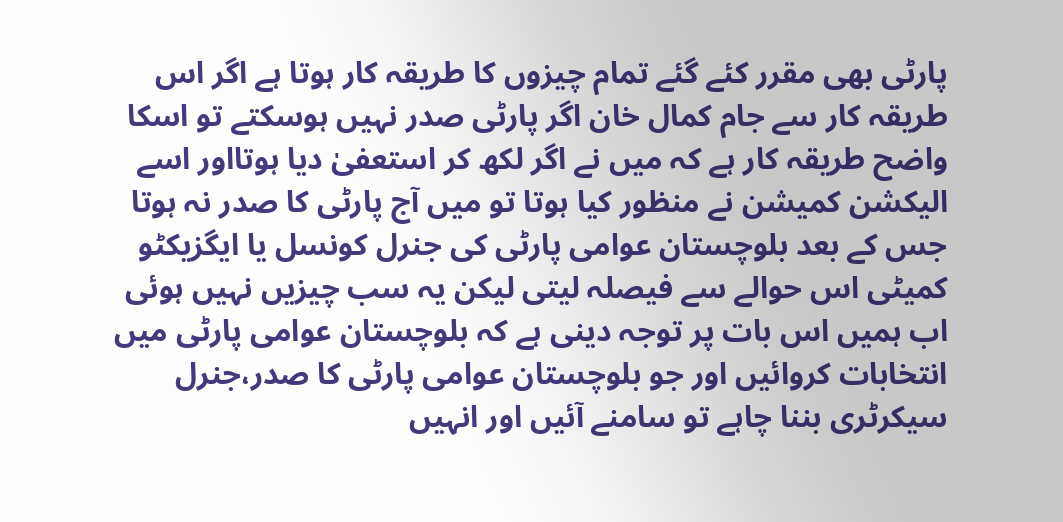پارٹی بھی مقرر کئے گئے تمام چیزوں کا طریقہ کار ہوتا ہے اگر اس طریقہ کار سے جام کمال خان اگر پارٹی صدر نہیں ہوسکتے تو اسکا واضح طریقہ کار ہے کہ میں نے اگر لکھ کر استعفیٰ دیا ہوتااور اسے الیکشن کمیشن نے منظور کیا ہوتا تو میں آج پارٹی کا صدر نہ ہوتا جس کے بعد بلوچستان عوامی پارٹی کی جنرل کونسل یا ایگزیکٹو کمیٹی اس حوالے سے فیصلہ لیتی لیکن یہ سب چیزیں نہیں ہوئی اب ہمیں اس بات پر توجہ دینی ہے کہ بلوچستان عوامی پارٹی میں انتخابات کروائیں اور جو بلوچستان عوامی پارٹی کا صدر،جنرل سیکرٹری بننا چاہے تو سامنے آئیں اور انہیں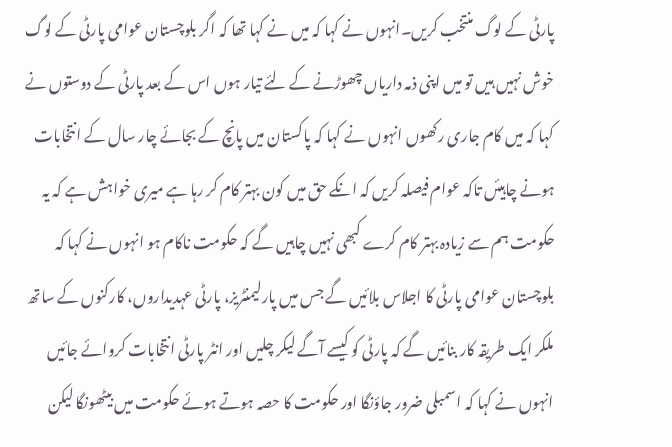پارٹی کے لوگ منتخب کریں۔انہوں نے کہا کہ میں نے کہا تھا کہ اگر بلوچستان عوامی پارٹی کے لوگ خوش نہیں ہیں تو میں اپنی ذمہ داریاں چھوڑنے کے لئے تیار ہوں اس کے بعد پارٹی کے دوستوں نے کہا کہ میں کام جاری رکھوں انہوں نے کہا کہ پاکستان میں پانچ کے بجائے چار سال کے انتخابات ہونے چاہیئں تاکہ عوام فیصلہ کریں کہ انکے حق میں کون بہتر کام کر رہا ہے میری خواہش ہے کہ یہ حکومت ہم سے زیادہ بہتر کام کرے کبھی نہیں چاہیں گے کہ حکومت ناکام ہو انہوں نے کہا کہ بلوچستان عوامی پارٹی کا اجلاس بلائیں گے جس میں پارلیمنٹریز، پارٹی عہدیداروں، کارکنوں کے ساتھ ملکر ایک طریقہ کار بنائیں گے کہ پارٹی کو کیسے آگے لیکر چلیں اور انٹر پارٹی انتخابات کروائے جائیں انہوں نے کہا کہ اسمبلی ضرور جاؤنگا اور حکومت کا حصہ ہوتے ہوئے حکومت میں بیٹھونگا لیکن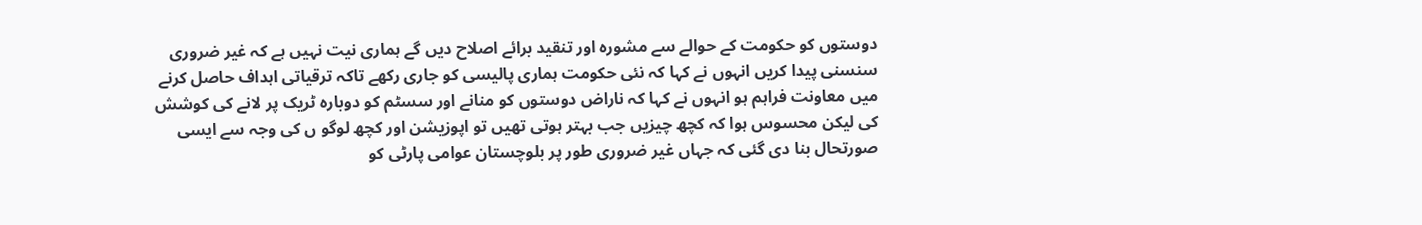دوستوں کو حکومت کے حوالے سے مشورہ اور تنقید برائے اصلاح دیں گے ہماری نیت نہیں ہے کہ غیر ضروری سنسنی پیدا کریں انہوں نے کہا کہ نئی حکومت ہماری پالیسی کو جاری رکھے تاکہ ترقیاتی اہداف حاصل کرنے میں معاونت فراہم ہو انہوں نے کہا کہ ناراض دوستوں کو منانے اور سسٹم کو دوبارہ ٹریک پر لانے کی کوشش کی لیکن محسوس ہوا کہ کچھ چیزیں جب بہتر ہوتی تھیں تو اپوزیشن اور کچھ لوگو ں کی وجہ سے ایسی صورتحال بنا دی گئی کہ جہاں غیر ضروری طور پر بلوچستان عوامی پارٹی کو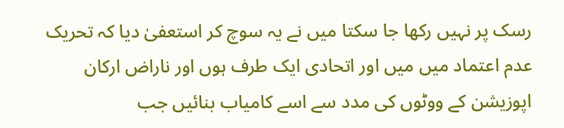رسک پر نہیں رکھا جا سکتا میں نے یہ سوچ کر استعفیٰ دیا کہ تحریک عدم اعتماد میں میں اور اتحادی ایک طرف ہوں اور ناراض ارکان اپوزیشن کے ووٹوں کی مدد سے اسے کامیاب بنائیں جب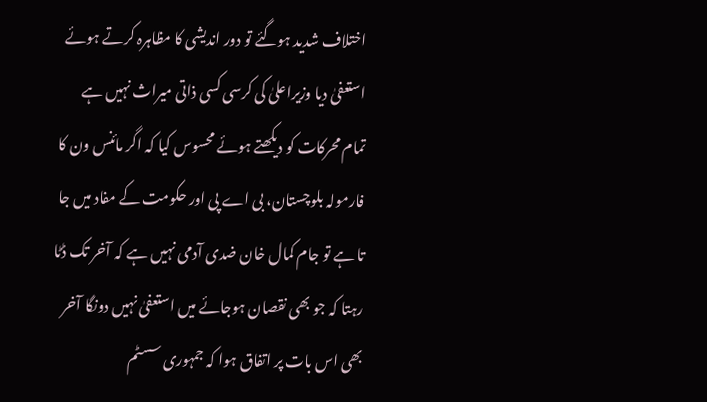اختلاف شدید ہوگئے تو دور اندیشی کا مظاہرہ کرتے ہوئے استعفیٰ دیا وزیراعلیٰ کی کرسی کسی ذاتی میراث نہیں ہے تمام محرکات کو دیکھتے ہوئے محسوس کیا کہ اگر مائنس ون کا فارمولہ بلوچستان، بی اے پی اور حکومت کے مفاد میں جا تا ہے تو جام کمال خان ضدی آدمی نہیں ہے کہ آخر تک ڈٹا رہتا کہ جو بھی نقصان ہوجائے میں استعفیٰ نہیں دونگا آخر بھی اس بات پر اتفاق ہوا کہ جمہوری سسٹم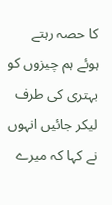کا حصہ رہتے ہوئے ہم چیزوں کو بہتری کی طرف لیکر جائیں انہوں نے کہا کہ میرے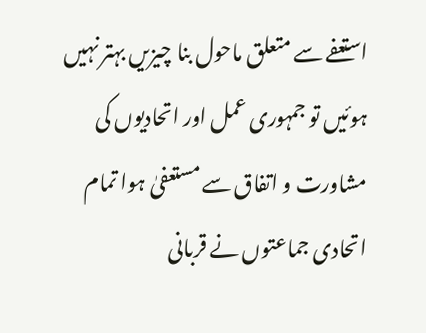استعفے سے متعلق ماحول بنا چیزیں بہتر نہیں ہوئیں تو جمہوری عمل اور اتحادیوں کی مشاورت و اتفاق سے مستعفیٰ ہوا تمام اتحادی جماعتوں نے قربانی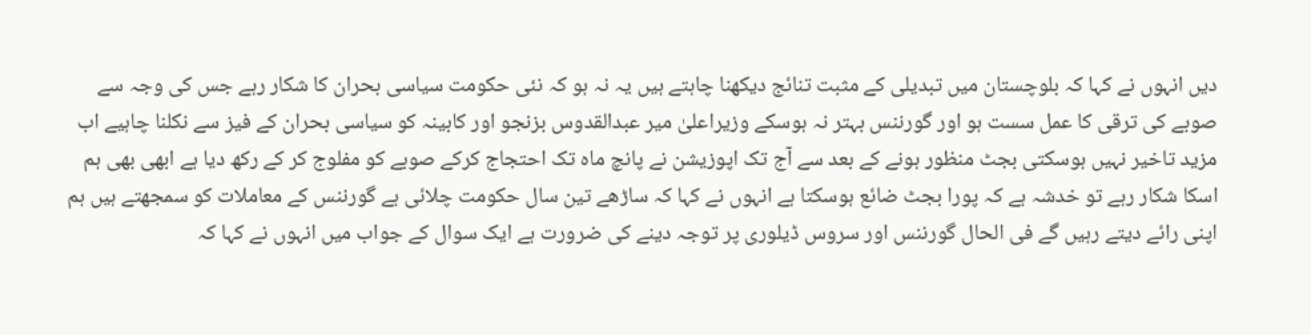دیں انہوں نے کہا کہ بلوچستان میں تبدیلی کے مثبت تنائج دیکھنا چاہتے ہیں یہ نہ ہو کہ نئی حکومت سیاسی بحران کا شکار رہے جس کی وجہ سے صوبے کی ترقی کا عمل سست ہو اور گورننس بہتر نہ ہوسکے وزیراعلیٰ میر عبدالقدوس بزنجو اور کابینہ کو سیاسی بحران کے فیز سے نکلنا چاہیے اب مزید تاخیر نہیں ہوسکتی بجٹ منظور ہونے کے بعد سے آج تک اپوزیشن نے پانچ ماہ تک احتجاج کرکے صوبے کو مفلوج کر کے رکھ دیا ہے ابھی بھی ہم اسکا شکار رہے تو خدشہ ہے کہ پورا بجٹ ضائع ہوسکتا ہے انہوں نے کہا کہ ساڑھے تین سال حکومت چلائی ہے گورننس کے معاملات کو سمجھتے ہیں ہم اپنی رائے دیتے رہیں گے فی الحال گورننس اور سروس ڈیلوری پر توجہ دینے کی ضرورت ہے ایک سوال کے جواب میں انہوں نے کہا کہ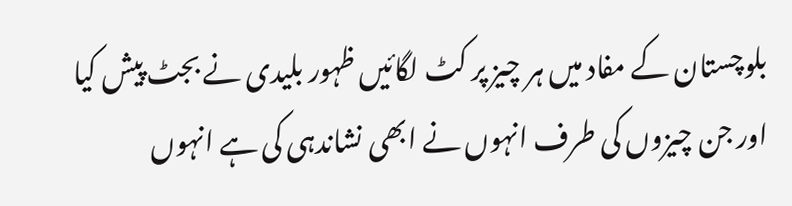بلوچستان کے مفاد میں ہر چیز پر کٹ لگائیں ظہور بلیدی نے بجٹ پیش کیا اور جن چیزوں کی طرف انہوں نے ابھی نشاندہی کی ہے انہوں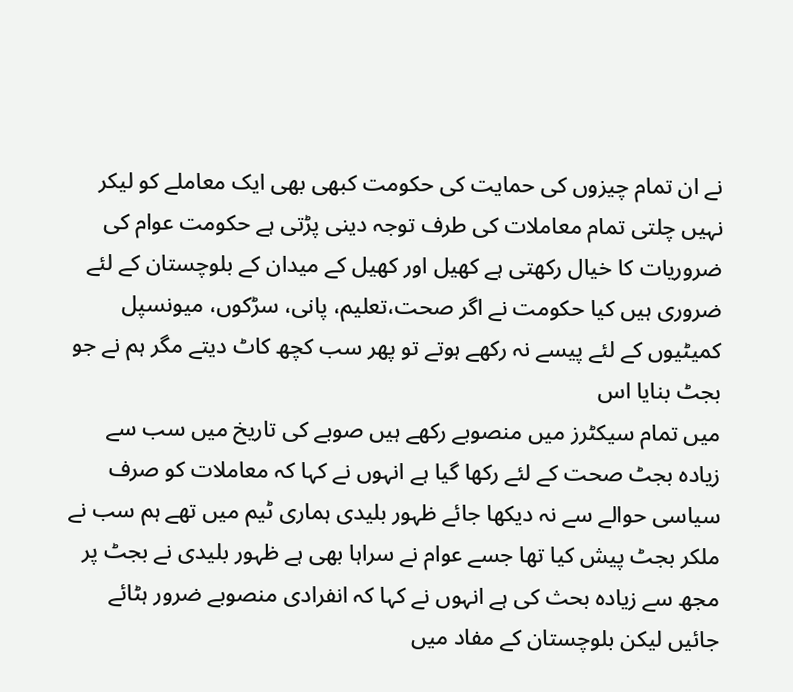نے ان تمام چیزوں کی حمایت کی حکومت کبھی بھی ایک معاملے کو لیکر نہیں چلتی تمام معاملات کی طرف توجہ دینی پڑتی ہے حکومت عوام کی ضروریات کا خیال رکھتی ہے کھیل اور کھیل کے میدان کے بلوچستان کے لئے ضروری ہیں کیا حکومت نے اگر صحت،تعلیم، پانی، سڑکوں، میونسپل کمیٹیوں کے لئے پیسے نہ رکھے ہوتے تو پھر سب کچھ کاٹ دیتے مگر ہم نے جو بجٹ بنایا اس
میں تمام سیکٹرز میں منصوبے رکھے ہیں صوبے کی تاریخ میں سب سے زیادہ بجٹ صحت کے لئے رکھا گیا ہے انہوں نے کہا کہ معاملات کو صرف سیاسی حوالے سے نہ دیکھا جائے ظہور بلیدی ہماری ٹیم میں تھے ہم سب نے ملکر بجٹ پیش کیا تھا جسے عوام نے سراہا بھی ہے ظہور بلیدی نے بجٹ پر مجھ سے زیادہ بحث کی ہے انہوں نے کہا کہ انفرادی منصوبے ضرور ہٹائے جائیں لیکن بلوچستان کے مفاد میں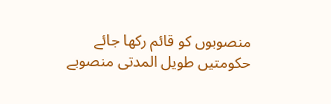منصوبوں کو قائم رکھا جائے حکومتیں طویل المدتی منصوبے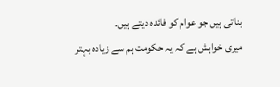بناتی ہیں جو عوام کو فائدہ دیتے ہیں۔
میری خواہش ہے کہ یہ حکومت ہم سے زیادہ بہتر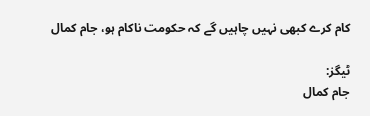کام کرے کبھی نہیں چاہیں گے کہ حکومت ناکام ہو، جام کمال

ٹیگز:
جام کمال